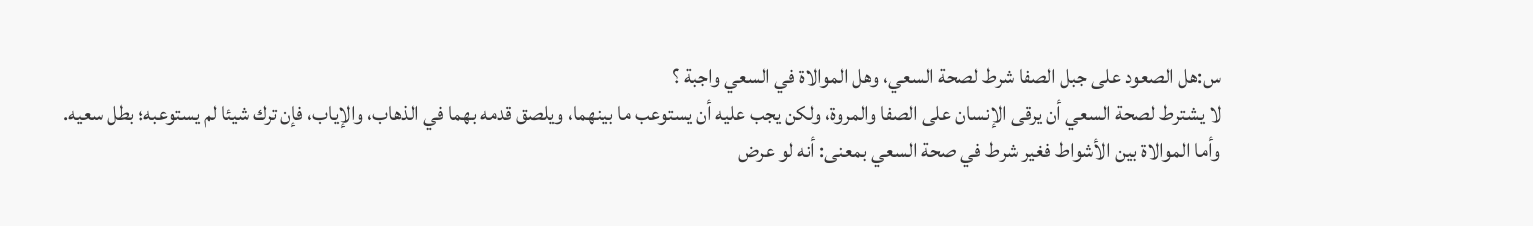س:هل الصعود على جبل الصفا شرط لصحة السعي، وهل الموالاة في السعي واجبة ؟
لا يشترط لصحة السعي أن يرقى الإنسان على الصفا والمروة، ولكن يجب عليه أن يستوعب ما بينهما، ويلصق قدمه بهما في الذهاب، والإياب، فإن ترك شيئا لم يستوعبه؛ بطل سعيه.
وأما الموالاة بين الأشواط فغير شرط في صحة السعي بمعنى: أنه لو عرض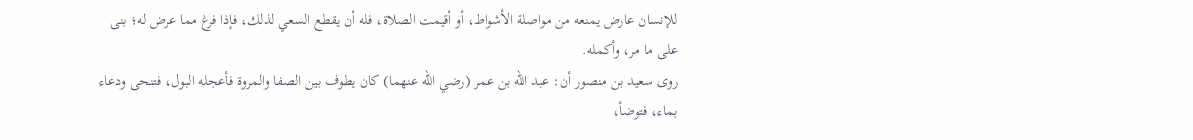للإنسان عارض يمنعه من مواصلة الأشواط، أو أقيمت الصلاة، فله أن يقطع السعي لذلك، فإذا فرغ مما عرض له؛ بنى على ما مر، وأكمله.
روى سعيد بن منصور أن: عبد الله بن عمر (رضي الله عنهما) كان يطوف بين الصفا والمروة فأعجله البول، فتنحى ودعاء بماء، فتوضأ،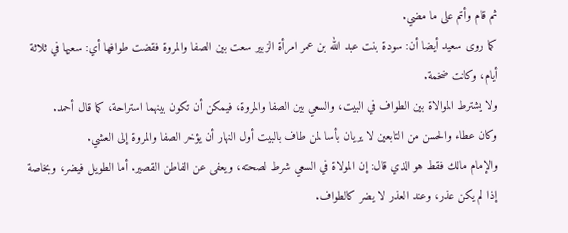ثم قام وأتم على ما مضي.
كما روى سعيد أيضا أن: سودة بنت عبد الله بن عمر امرأة الزبير سعت بين الصفا والمروة فقضت طوافها أي: سعيها في ثلاثة أيام، وكانت ضخمة.
ولا يشترط الموالاة بين الطواف في البيت، والسعي بين الصفا والمروة، فيمكن أن تكون بينهما استراحة، كما قال أحمد.
وكان عطاء والحسن من التابعين لا يريان بأسا لمن طاف بالبيت أول النهار أن يؤخر الصفا والمروة إلى العشي.
والإمام مالك فقط هو الذي قال: إن المولاة في السعي شرط لصحته، ويعفى عن الفاطن القصير. أما الطويل فيضر، وبخاصة إذا لم يكن عذر، وعند العذر لا يضر كالطواف.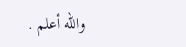والله أعلم .